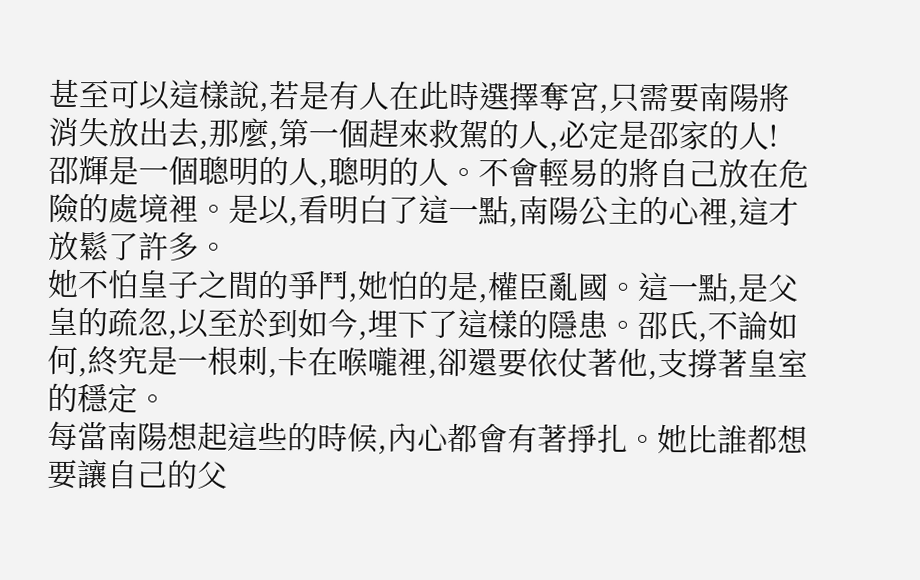甚至可以這樣說,若是有人在此時選擇奪宮,只需要南陽將消失放出去,那麼,第一個趕來救駕的人,必定是邵家的人!
邵輝是一個聰明的人,聰明的人。不會輕易的將自己放在危險的處境裡。是以,看明白了這一點,南陽公主的心裡,這才放鬆了許多。
她不怕皇子之間的爭鬥,她怕的是,權臣亂國。這一點,是父皇的疏忽,以至於到如今,埋下了這樣的隱患。邵氏,不論如何,終究是一根刺,卡在喉嚨裡,卻還要依仗著他,支撐著皇室的穩定。
每當南陽想起這些的時候,內心都會有著掙扎。她比誰都想要讓自己的父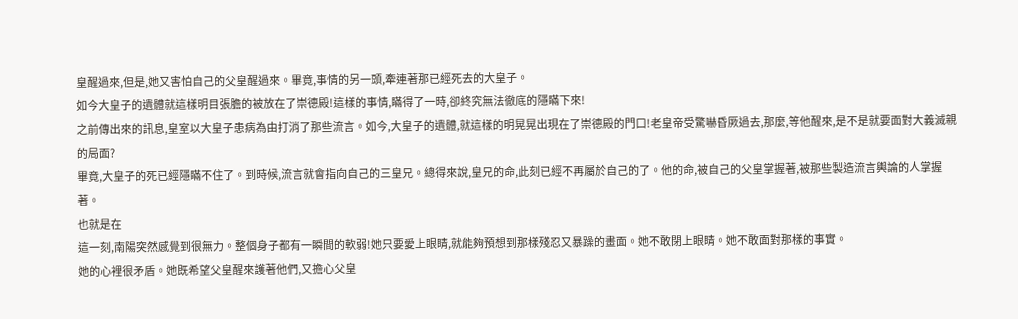皇醒過來,但是,她又害怕自己的父皇醒過來。畢竟,事情的另一頭,牽連著那已經死去的大皇子。
如今大皇子的遺體就這樣明目張膽的被放在了崇德殿!這樣的事情,瞞得了一時,卻終究無法徹底的隱瞞下來!
之前傳出來的訊息,皇室以大皇子患病為由打消了那些流言。如今,大皇子的遺體,就這樣的明晃晃出現在了崇德殿的門口!老皇帝受驚嚇昏厥過去,那麼,等他醒來,是不是就要面對大義滅親的局面?
畢竟,大皇子的死已經隱瞞不住了。到時候,流言就會指向自己的三皇兄。總得來說,皇兄的命,此刻已經不再屬於自己的了。他的命,被自己的父皇掌握著,被那些製造流言輿論的人掌握著。
也就是在
這一刻,南陽突然感覺到很無力。整個身子都有一瞬間的軟弱!她只要愛上眼睛,就能夠預想到那樣殘忍又暴躁的畫面。她不敢閉上眼睛。她不敢面對那樣的事實。
她的心裡很矛盾。她既希望父皇醒來護著他們,又擔心父皇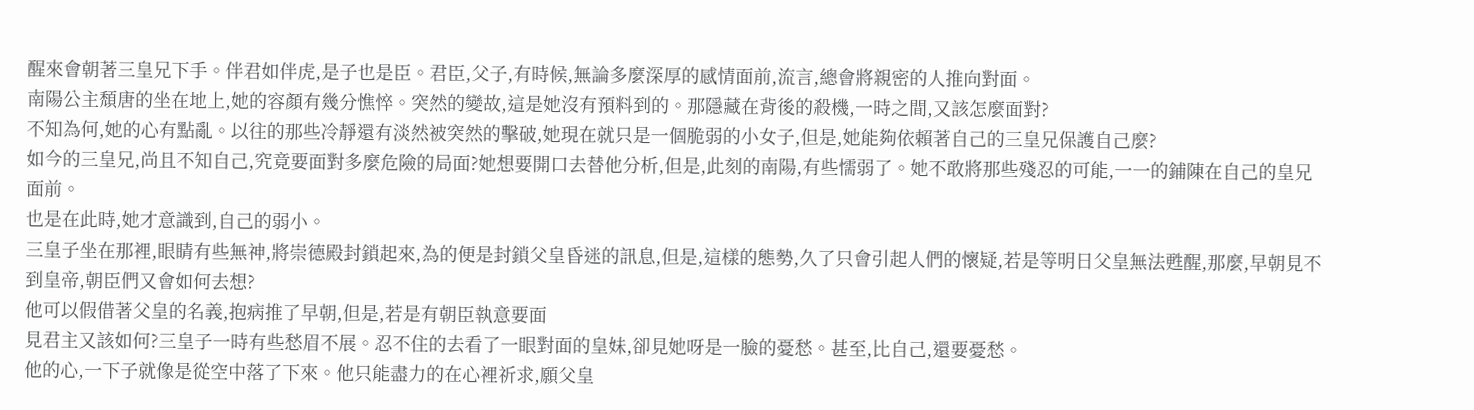醒來會朝著三皇兄下手。伴君如伴虎,是子也是臣。君臣,父子,有時候,無論多麼深厚的感情面前,流言,總會將親密的人推向對面。
南陽公主頹唐的坐在地上,她的容顏有幾分憔悴。突然的變故,這是她沒有預料到的。那隱藏在背後的殺機,一時之間,又該怎麼面對?
不知為何,她的心有點亂。以往的那些冷靜還有淡然被突然的擊破,她現在就只是一個脆弱的小女子,但是,她能夠依賴著自己的三皇兄保護自己麼?
如今的三皇兄,尚且不知自己,究竟要面對多麼危險的局面?她想要開口去替他分析,但是,此刻的南陽,有些懦弱了。她不敢將那些殘忍的可能,一一的鋪陳在自己的皇兄面前。
也是在此時,她才意識到,自己的弱小。
三皇子坐在那裡,眼睛有些無神,將崇德殿封鎖起來,為的便是封鎖父皇昏迷的訊息,但是,這樣的態勢,久了只會引起人們的懷疑,若是等明日父皇無法甦醒,那麼,早朝見不到皇帝,朝臣們又會如何去想?
他可以假借著父皇的名義,抱病推了早朝,但是,若是有朝臣執意要面
見君主又該如何?三皇子一時有些愁眉不展。忍不住的去看了一眼對面的皇妹,卻見她呀是一臉的憂愁。甚至,比自己,還要憂愁。
他的心,一下子就像是從空中落了下來。他只能盡力的在心裡祈求,願父皇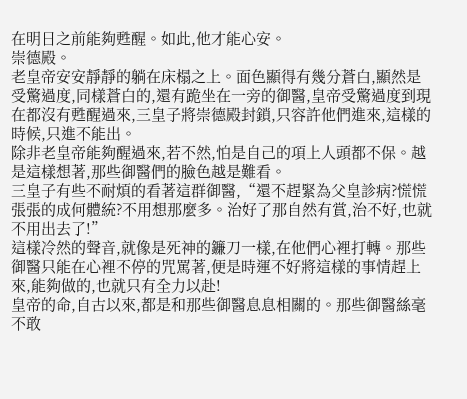在明日之前能夠甦醒。如此,他才能心安。
崇德殿。
老皇帝安安靜靜的躺在床榻之上。面色顯得有幾分蒼白,顯然是受驚過度,同樣蒼白的,還有跪坐在一旁的御醫,皇帝受驚過度到現在都沒有甦醒過來,三皇子將崇德殿封鎖,只容許他們進來,這樣的時候,只進不能出。
除非老皇帝能夠醒過來,若不然,怕是自己的項上人頭都不保。越是這樣想著,那些御醫們的臉色越是難看。
三皇子有些不耐煩的看著這群御醫,“還不趕緊為父皇診病?慌慌張張的成何體統?不用想那麼多。治好了那自然有賞,治不好,也就不用出去了!”
這樣冷然的聲音,就像是死神的鐮刀一樣,在他們心裡打轉。那些御醫只能在心裡不停的咒罵著,便是時運不好將這樣的事情趕上來,能夠做的,也就只有全力以赴!
皇帝的命,自古以來,都是和那些御醫息息相關的。那些御醫絲毫不敢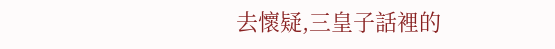去懷疑,三皇子話裡的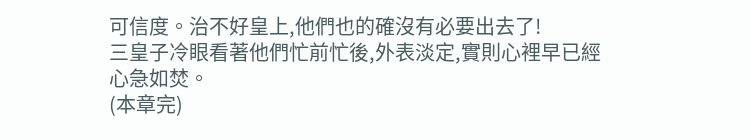可信度。治不好皇上,他們也的確沒有必要出去了!
三皇子冷眼看著他們忙前忙後,外表淡定,實則心裡早已經心急如焚。
(本章完)